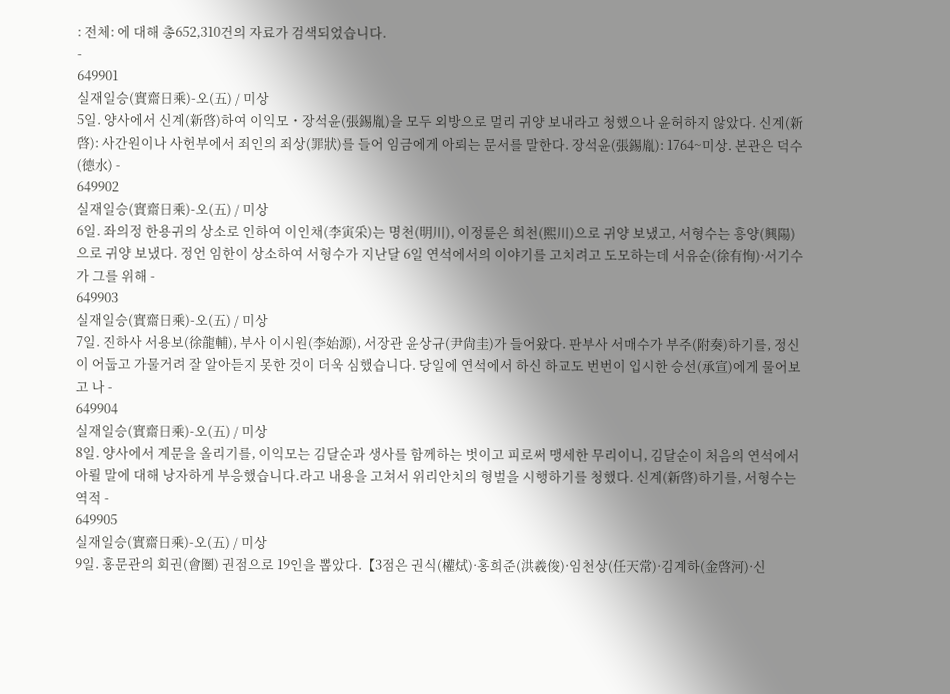: 전체: 에 대해 총652,310건의 자료가 검색되었습니다.
-
649901
실재일승(實齋日乘)-오(五) / 미상
5일. 양사에서 신계(新啓)하여 이익모・장석윤(張錫胤)을 모두 외방으로 멀리 귀양 보내라고 청했으나 윤허하지 않았다. 신계(新啓): 사간원이나 사헌부에서 죄인의 죄상(罪狀)를 들어 임금에게 아뢰는 문서를 말한다. 장석윤(張錫胤): 1764~미상. 본관은 덕수(德水) -
649902
실재일승(實齋日乘)-오(五) / 미상
6일. 좌의정 한용귀의 상소로 인하여 이인채(李寅采)는 명천(明川), 이정륜은 희천(熙川)으로 귀양 보냈고, 서형수는 흥양(興陽)으로 귀양 보냈다. 정언 임한이 상소하여 서형수가 지난달 6일 연석에서의 이야기를 고치려고 도모하는데 서유순(徐有恂)·서기수가 그를 위해 -
649903
실재일승(實齋日乘)-오(五) / 미상
7일. 진하사 서용보(徐龍輔), 부사 이시원(李始源), 서장관 윤상규(尹尙圭)가 들어왔다. 판부사 서매수가 부주(附奏)하기를, 정신이 어둡고 가물거려 잘 알아듣지 못한 것이 더욱 심했습니다. 당일에 연석에서 하신 하교도 번번이 입시한 승선(承宣)에게 물어보고 나 -
649904
실재일승(實齋日乘)-오(五) / 미상
8일. 양사에서 계문을 올리기를, 이익모는 김달순과 생사를 함께하는 벗이고 피로써 맹세한 무리이니, 김달순이 처음의 연석에서 아뢸 말에 대해 낭자하게 부응했습니다.라고 내용을 고쳐서 위리안치의 형벌을 시행하기를 청했다. 신계(新啓)하기를, 서형수는 역적 -
649905
실재일승(實齋日乘)-오(五) / 미상
9일. 홍문관의 회권(會圈) 권점으로 19인을 뽑았다.【3점은 권식(權烒)·홍희준(洪羲俊)·임천상(任天常)·김계하(金啓河)·신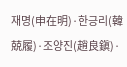재명(申在明)·한긍리(韓兢履)·조양진(趙良鎭)·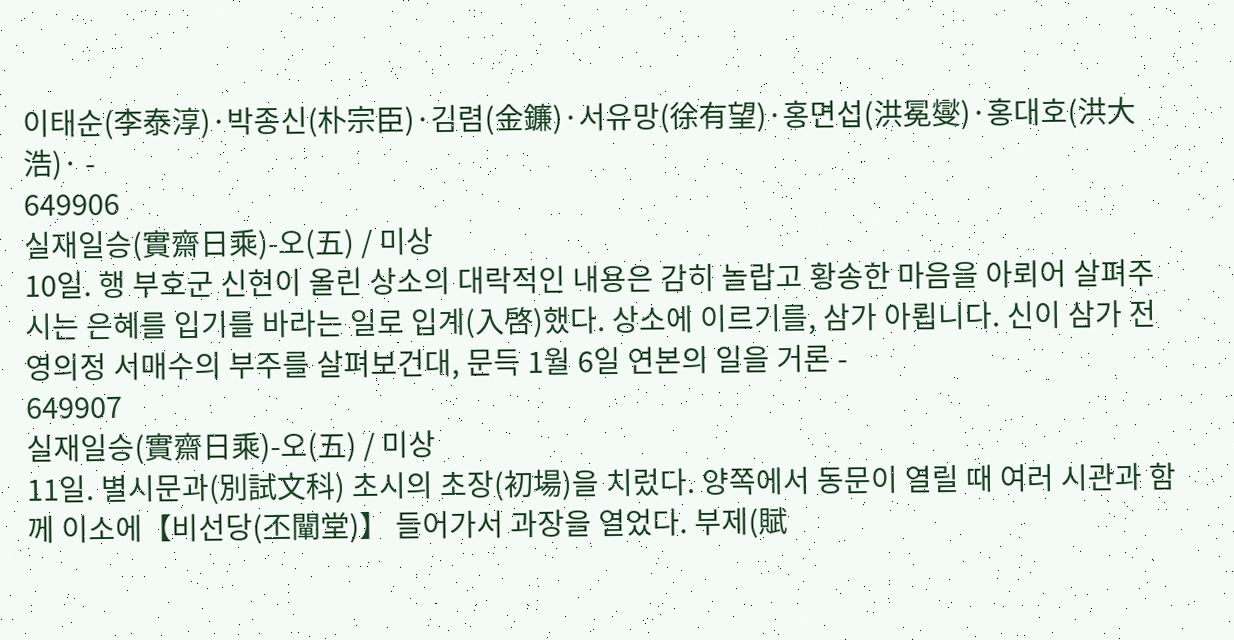이태순(李泰淳)·박종신(朴宗臣)·김렴(金鐮)·서유망(徐有望)·홍면섭(洪冕燮)·홍대호(洪大浩)· -
649906
실재일승(實齋日乘)-오(五) / 미상
10일. 행 부호군 신현이 올린 상소의 대락적인 내용은 감히 놀랍고 황송한 마음을 아뢰어 살펴주시는 은혜를 입기를 바라는 일로 입계(入啓)했다. 상소에 이르기를, 삼가 아룁니다. 신이 삼가 전 영의정 서매수의 부주를 살펴보건대, 문득 1월 6일 연본의 일을 거론 -
649907
실재일승(實齋日乘)-오(五) / 미상
11일. 별시문과(別試文科) 초시의 초장(初場)을 치렀다. 양쪽에서 동문이 열릴 때 여러 시관과 함께 이소에【비선당(丕闡堂)】 들어가서 과장을 열었다. 부제(賦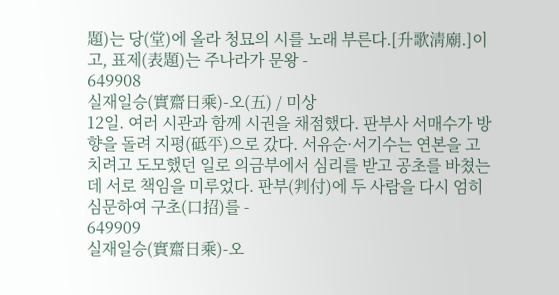題)는 당(堂)에 올라 청묘의 시를 노래 부른다.[升歌淸廟.]이고, 표제(表題)는 주나라가 문왕 -
649908
실재일승(實齋日乘)-오(五) / 미상
12일. 여러 시관과 함께 시권을 채점했다. 판부사 서매수가 방향을 돌려 지평(砥平)으로 갔다. 서유순·서기수는 연본을 고치려고 도모했던 일로 의금부에서 심리를 받고 공초를 바쳤는데 서로 책임을 미루었다. 판부(判付)에 두 사람을 다시 엄히 심문하여 구초(口招)를 -
649909
실재일승(實齋日乘)-오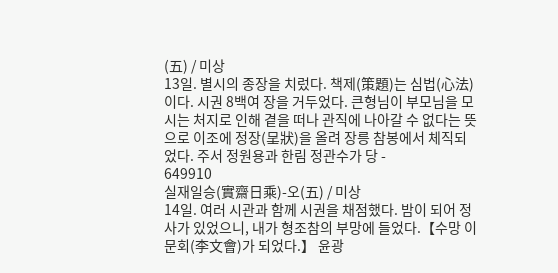(五) / 미상
13일. 별시의 종장을 치렀다. 책제(策題)는 심법(心法)이다. 시권 8백여 장을 거두었다. 큰형님이 부모님을 모시는 처지로 인해 곁을 떠나 관직에 나아갈 수 없다는 뜻으로 이조에 정장(呈狀)을 올려 장릉 참봉에서 체직되었다. 주서 정원용과 한림 정관수가 당 -
649910
실재일승(實齋日乘)-오(五) / 미상
14일. 여러 시관과 함께 시권을 채점했다. 밤이 되어 정사가 있었으니, 내가 형조참의 부망에 들었다.【수망 이문회(李文會)가 되었다.】 윤광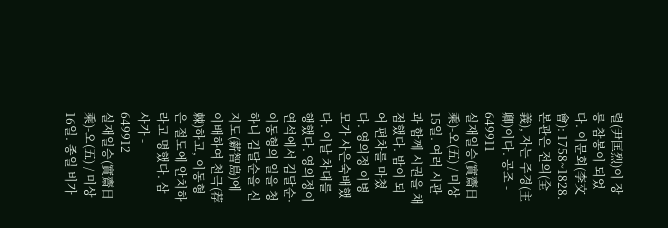렬(尹匡烈)이 장릉 참봉이 되었다. 이문회(李文會): 1758~1828. 본관은 전의(全義), 자는 주경(主卿)이다. 공조 -
649911
실재일승(實齋日乘)-오(五) / 미상
15일. 여러 시관과 함께 시권을 채점했다. 밤이 되어 편차를 마쳤다. 영의정 이병모가 사은숙배했다. 이날 차대를 행했다. 영의정이 연석에서 김달순·이동형의 일을 청하니 김달순을 신지도(薪智島)에 이배하여 천극(荐棘)하고, 이동형은 절도에 안치하라고 명했다. 삼사가 -
649912
실재일승(實齋日乘)-오(五) / 미상
16일. 종일 비가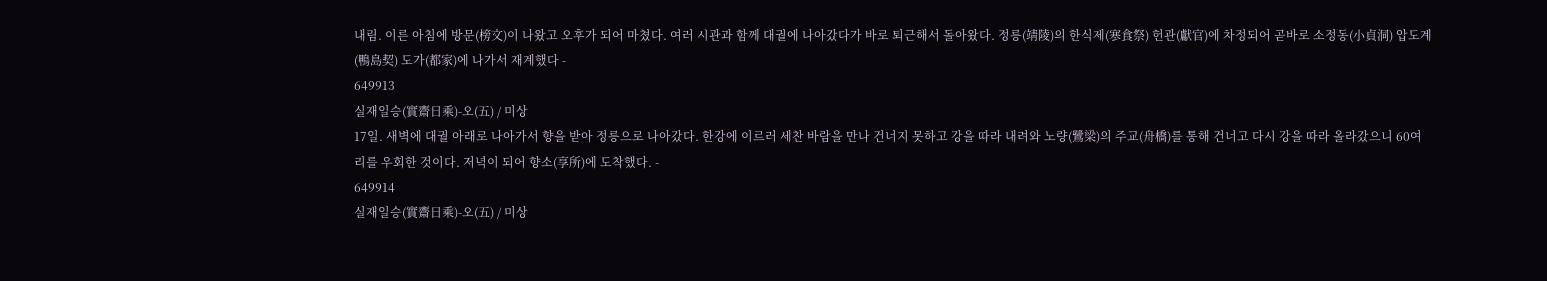내림. 이른 아침에 방문(榜文)이 나왔고 오후가 되어 마쳤다. 여러 시관과 함께 대궐에 나아갔다가 바로 퇴근해서 돌아왔다. 정릉(靖陵)의 한식제(寒食祭) 헌관(獻官)에 차정되어 곧바로 소정동(小貞洞) 압도계(鴨島契) 도가(都家)에 나가서 재계했다 -
649913
실재일승(實齋日乘)-오(五) / 미상
17일. 새벽에 대궐 아래로 나아가서 향을 받아 정릉으로 나아갔다. 한강에 이르러 세찬 바람을 만나 건너지 못하고 강을 따라 내려와 노량(鷺梁)의 주교(舟橋)를 통해 건너고 다시 강을 따라 올라갔으니 60여 리를 우회한 것이다. 저녁이 되어 향소(享所)에 도착했다. -
649914
실재일승(實齋日乘)-오(五) / 미상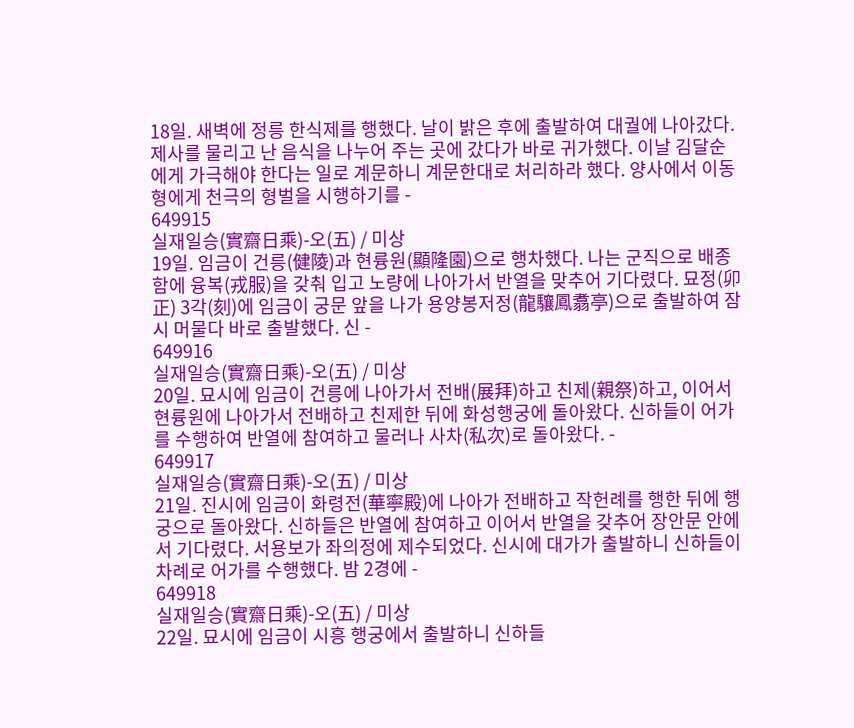18일. 새벽에 정릉 한식제를 행했다. 날이 밝은 후에 출발하여 대궐에 나아갔다. 제사를 물리고 난 음식을 나누어 주는 곳에 갔다가 바로 귀가했다. 이날 김달순에게 가극해야 한다는 일로 계문하니 계문한대로 처리하라 했다. 양사에서 이동형에게 천극의 형벌을 시행하기를 -
649915
실재일승(實齋日乘)-오(五) / 미상
19일. 임금이 건릉(健陵)과 현륭원(顯隆園)으로 행차했다. 나는 군직으로 배종함에 융복(戎服)을 갖춰 입고 노량에 나아가서 반열을 맞추어 기다렸다. 묘정(卯正) 3각(刻)에 임금이 궁문 앞을 나가 용양봉저정(龍驤鳳翥亭)으로 출발하여 잠시 머물다 바로 출발했다. 신 -
649916
실재일승(實齋日乘)-오(五) / 미상
20일. 묘시에 임금이 건릉에 나아가서 전배(展拜)하고 친제(親祭)하고, 이어서 현륭원에 나아가서 전배하고 친제한 뒤에 화성행궁에 돌아왔다. 신하들이 어가를 수행하여 반열에 참여하고 물러나 사차(私次)로 돌아왔다. -
649917
실재일승(實齋日乘)-오(五) / 미상
21일. 진시에 임금이 화령전(華寧殿)에 나아가 전배하고 작헌례를 행한 뒤에 행궁으로 돌아왔다. 신하들은 반열에 참여하고 이어서 반열을 갖추어 장안문 안에서 기다렸다. 서용보가 좌의정에 제수되었다. 신시에 대가가 출발하니 신하들이 차례로 어가를 수행했다. 밤 2경에 -
649918
실재일승(實齋日乘)-오(五) / 미상
22일. 묘시에 임금이 시흥 행궁에서 출발하니 신하들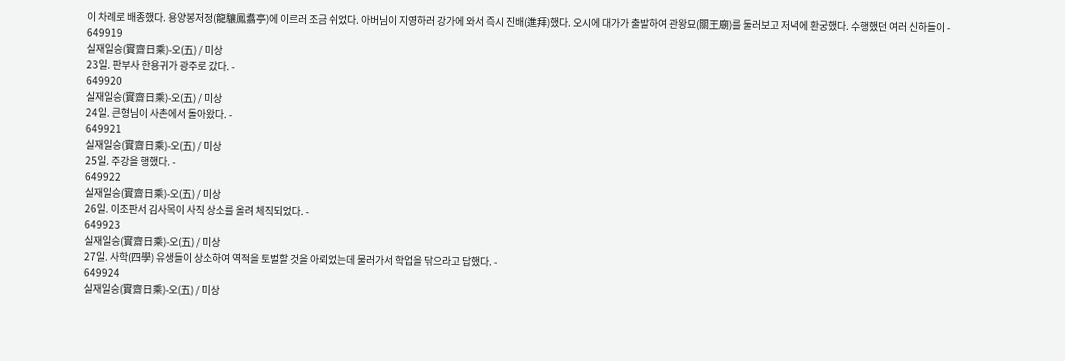이 차례로 배종했다. 용양봉저정(龍驤鳳翥亭)에 이르러 조금 쉬었다. 아버님이 지영하러 강가에 와서 즉시 진배(進拜)했다. 오시에 대가가 출발하여 관왕묘(關王廟)를 둘러보고 저녁에 환궁했다. 수행했던 여러 신하들이 -
649919
실재일승(實齋日乘)-오(五) / 미상
23일. 판부사 한용귀가 광주로 갔다. -
649920
실재일승(實齋日乘)-오(五) / 미상
24일. 큰형님이 사촌에서 돌아왔다. -
649921
실재일승(實齋日乘)-오(五) / 미상
25일. 주강을 행했다. -
649922
실재일승(實齋日乘)-오(五) / 미상
26일. 이조판서 김사목이 사직 상소를 올려 체직되었다. -
649923
실재일승(實齋日乘)-오(五) / 미상
27일. 사학(四學) 유생들이 상소하여 역적을 토벌할 것을 아뢰었는데 물러가서 학업을 닦으라고 답했다. -
649924
실재일승(實齋日乘)-오(五) / 미상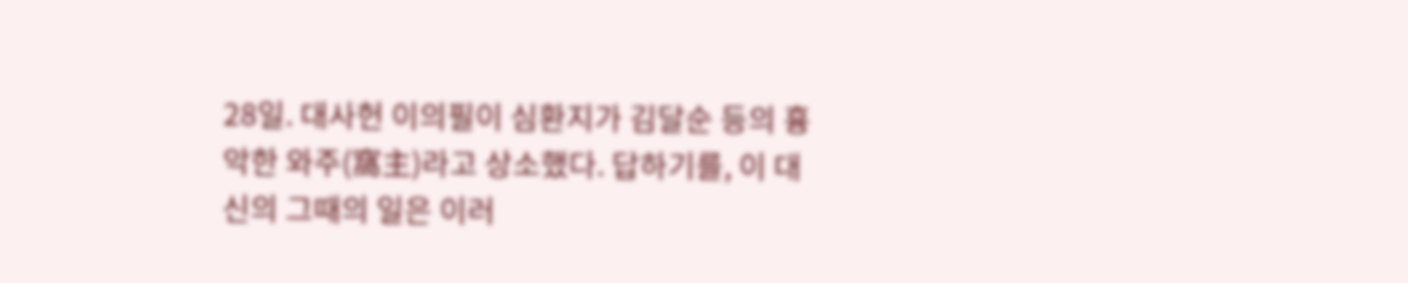28일. 대사헌 이의필이 심환지가 김달순 등의 흉악한 와주(窩主)라고 상소했다. 답하기를, 이 대신의 그때의 일은 이러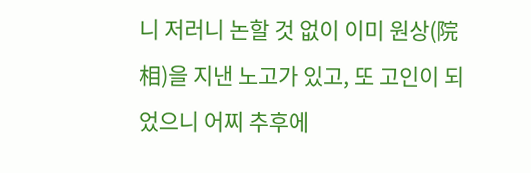니 저러니 논할 것 없이 이미 원상(院相)을 지낸 노고가 있고, 또 고인이 되었으니 어찌 추후에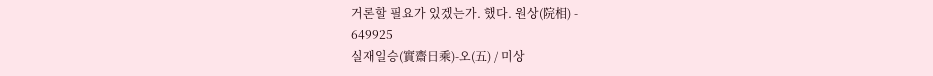거론할 필요가 있겠는가. 했다. 원상(院相) -
649925
실재일승(實齋日乘)-오(五) / 미상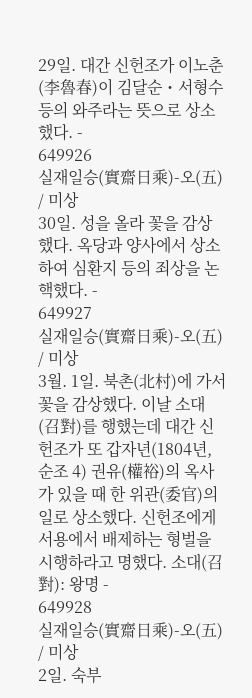29일. 대간 신헌조가 이노춘(李魯春)이 김달순・서형수 등의 와주라는 뜻으로 상소했다. -
649926
실재일승(實齋日乘)-오(五) / 미상
30일. 성을 올라 꽃을 감상했다. 옥당과 양사에서 상소하여 심환지 등의 죄상을 논핵했다. -
649927
실재일승(實齋日乘)-오(五) / 미상
3월. 1일. 북촌(北村)에 가서 꽃을 감상했다. 이날 소대(召對)를 행했는데 대간 신헌조가 또 갑자년(1804년, 순조 4) 권유(權裕)의 옥사가 있을 때 한 위관(委官)의 일로 상소했다. 신헌조에게 서용에서 배제하는 형벌을 시행하라고 명했다. 소대(召對): 왕명 -
649928
실재일승(實齋日乘)-오(五) / 미상
2일. 숙부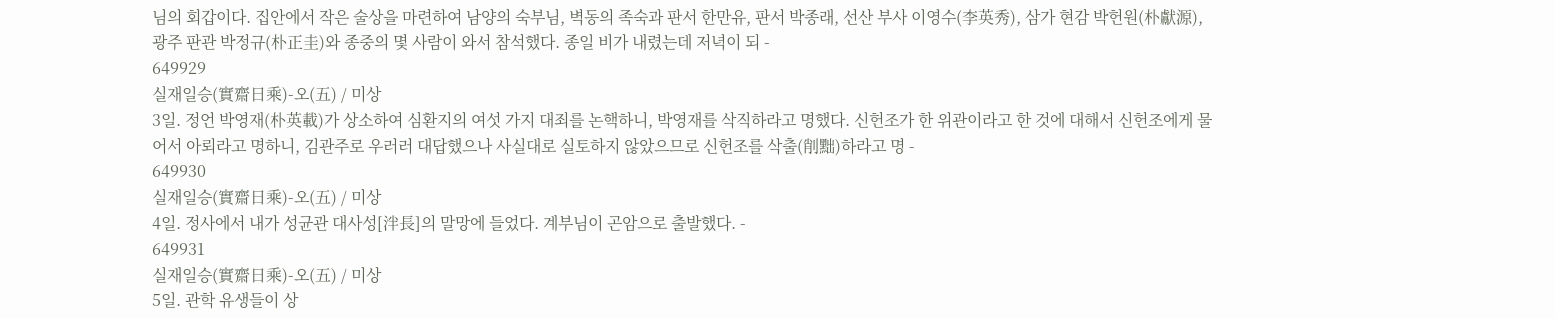님의 회갑이다. 집안에서 작은 술상을 마련하여 남양의 숙부님, 벽동의 족숙과 판서 한만유, 판서 박종래, 선산 부사 이영수(李英秀), 삼가 현감 박헌원(朴獻源), 광주 판관 박정규(朴正圭)와 종중의 몇 사람이 와서 참석했다. 종일 비가 내렸는데 저녁이 되 -
649929
실재일승(實齋日乘)-오(五) / 미상
3일. 정언 박영재(朴英載)가 상소하여 심환지의 여섯 가지 대죄를 논핵하니, 박영재를 삭직하라고 명했다. 신헌조가 한 위관이라고 한 것에 대해서 신헌조에게 물어서 아뢰라고 명하니, 김관주로 우러러 대답했으나 사실대로 실토하지 않았으므로 신헌조를 삭출(削黜)하라고 명 -
649930
실재일승(實齋日乘)-오(五) / 미상
4일. 정사에서 내가 성균관 대사성[泮長]의 말망에 들었다. 계부님이 곤암으로 출발했다. -
649931
실재일승(實齋日乘)-오(五) / 미상
5일. 관학 유생들이 상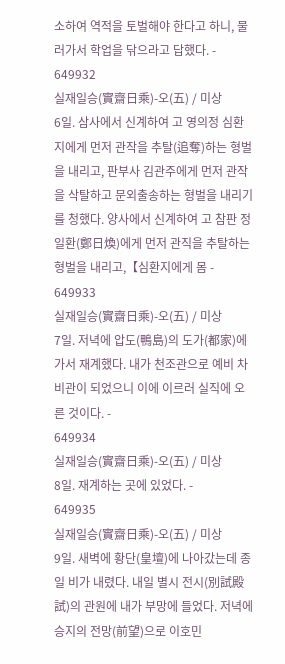소하여 역적을 토벌해야 한다고 하니, 물러가서 학업을 닦으라고 답했다. -
649932
실재일승(實齋日乘)-오(五) / 미상
6일. 삼사에서 신계하여 고 영의정 심환지에게 먼저 관작을 추탈(追奪)하는 형벌을 내리고, 판부사 김관주에게 먼저 관작을 삭탈하고 문외출송하는 형벌을 내리기를 청했다. 양사에서 신계하여 고 참판 정일환(鄭日煥)에게 먼저 관직을 추탈하는 형벌을 내리고,【심환지에게 몸 -
649933
실재일승(實齋日乘)-오(五) / 미상
7일. 저녁에 압도(鴨島)의 도가(都家)에 가서 재계했다. 내가 천조관으로 예비 차비관이 되었으니 이에 이르러 실직에 오른 것이다. -
649934
실재일승(實齋日乘)-오(五) / 미상
8일. 재계하는 곳에 있었다. -
649935
실재일승(實齋日乘)-오(五) / 미상
9일. 새벽에 황단(皇壇)에 나아갔는데 종일 비가 내렸다. 내일 별시 전시(別試殿試)의 관원에 내가 부망에 들었다. 저녁에 승지의 전망(前望)으로 이호민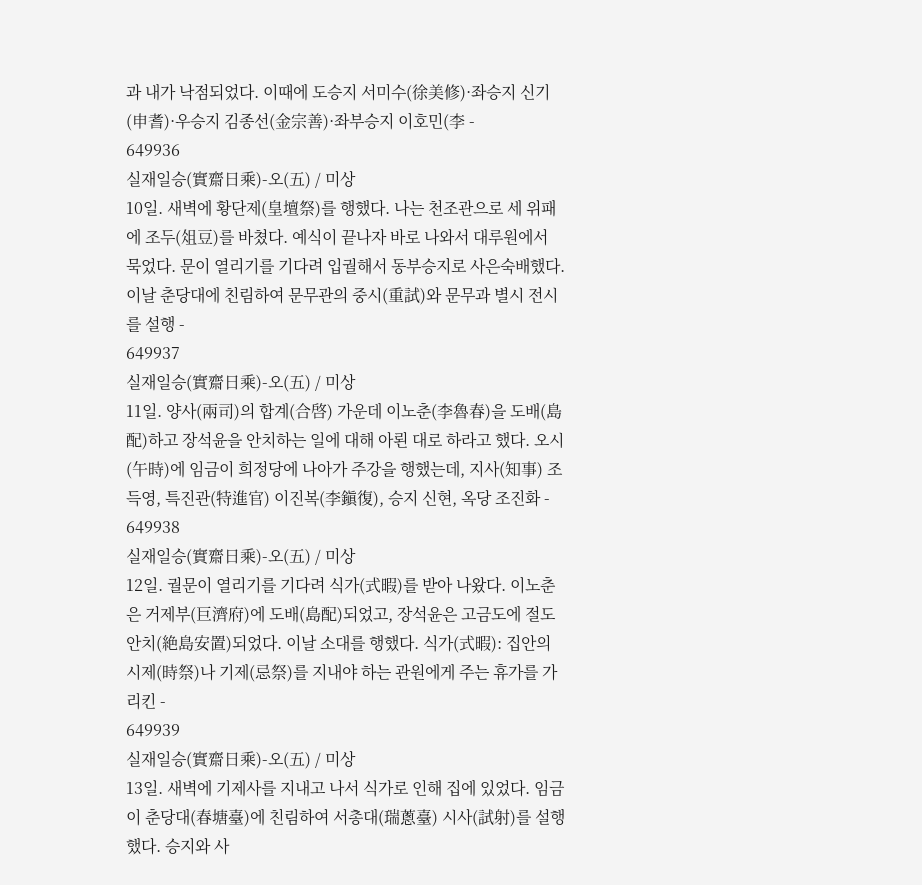과 내가 낙점되었다. 이때에 도승지 서미수(徐美修)·좌승지 신기(申耆)·우승지 김종선(金宗善)·좌부승지 이호민(李 -
649936
실재일승(實齋日乘)-오(五) / 미상
10일. 새벽에 황단제(皇壇祭)를 행했다. 나는 천조관으로 세 위패에 조두(俎豆)를 바쳤다. 예식이 끝나자 바로 나와서 대루원에서 묵었다. 문이 열리기를 기다려 입궐해서 동부승지로 사은숙배했다. 이날 춘당대에 친림하여 문무관의 중시(重試)와 문무과 별시 전시를 설행 -
649937
실재일승(實齋日乘)-오(五) / 미상
11일. 양사(兩司)의 합계(合啓) 가운데 이노춘(李魯春)을 도배(島配)하고 장석윤을 안치하는 일에 대해 아뢴 대로 하라고 했다. 오시(午時)에 임금이 희정당에 나아가 주강을 행했는데, 지사(知事) 조득영, 특진관(特進官) 이진복(李鎭復), 승지 신현, 옥당 조진화 -
649938
실재일승(實齋日乘)-오(五) / 미상
12일. 궐문이 열리기를 기다려 식가(式暇)를 받아 나왔다. 이노춘은 거제부(巨濟府)에 도배(島配)되었고, 장석윤은 고금도에 절도 안치(絶島安置)되었다. 이날 소대를 행했다. 식가(式暇): 집안의 시제(時祭)나 기제(忌祭)를 지내야 하는 관원에게 주는 휴가를 가리킨 -
649939
실재일승(實齋日乘)-오(五) / 미상
13일. 새벽에 기제사를 지내고 나서 식가로 인해 집에 있었다. 임금이 춘당대(春塘臺)에 친림하여 서총대(瑞蔥臺) 시사(試射)를 설행했다. 승지와 사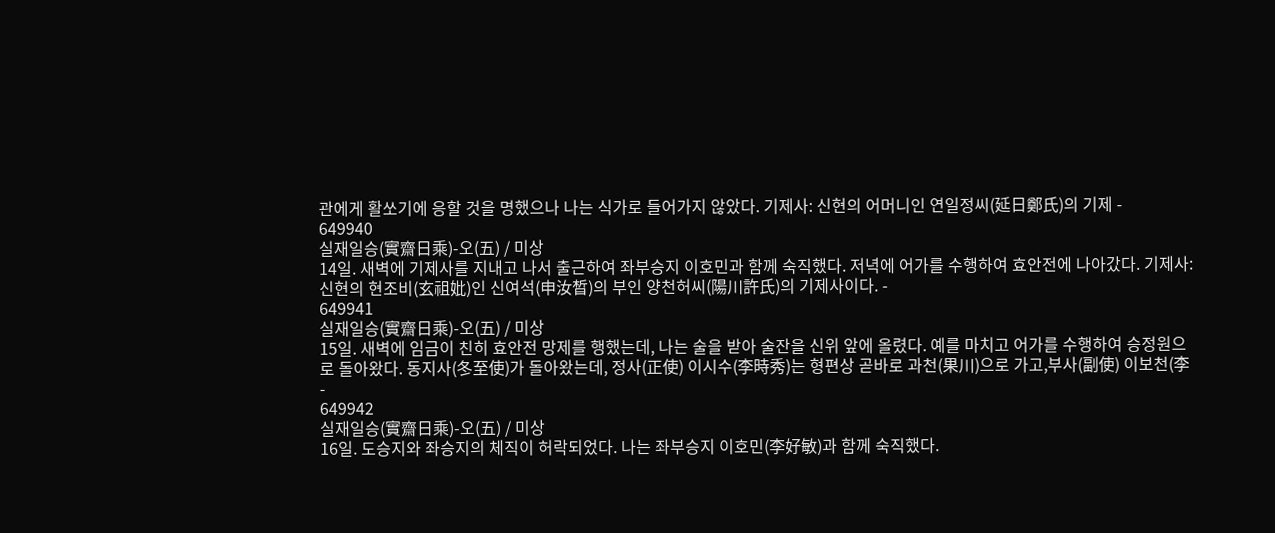관에게 활쏘기에 응할 것을 명했으나 나는 식가로 들어가지 않았다. 기제사: 신현의 어머니인 연일정씨(延日鄭氏)의 기제 -
649940
실재일승(實齋日乘)-오(五) / 미상
14일. 새벽에 기제사를 지내고 나서 출근하여 좌부승지 이호민과 함께 숙직했다. 저녁에 어가를 수행하여 효안전에 나아갔다. 기제사: 신현의 현조비(玄祖妣)인 신여석(申汝晳)의 부인 양천허씨(陽川許氏)의 기제사이다. -
649941
실재일승(實齋日乘)-오(五) / 미상
15일. 새벽에 임금이 친히 효안전 망제를 행했는데, 나는 술을 받아 술잔을 신위 앞에 올렸다. 예를 마치고 어가를 수행하여 승정원으로 돌아왔다. 동지사(冬至使)가 돌아왔는데, 정사(正使) 이시수(李時秀)는 형편상 곧바로 과천(果川)으로 가고,부사(副使) 이보천(李 -
649942
실재일승(實齋日乘)-오(五) / 미상
16일. 도승지와 좌승지의 체직이 허락되었다. 나는 좌부승지 이호민(李好敏)과 함께 숙직했다.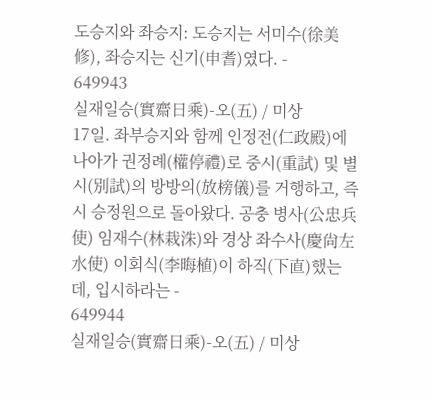도승지와 좌승지: 도승지는 서미수(徐美修), 좌승지는 신기(申耆)였다. -
649943
실재일승(實齋日乘)-오(五) / 미상
17일. 좌부승지와 함께 인정전(仁政殿)에 나아가 권정례(權停禮)로 중시(重試) 및 별시(別試)의 방방의(放榜儀)를 거행하고, 즉시 승정원으로 돌아왔다. 공충 병사(公忠兵使) 임재수(林栽洙)와 경상 좌수사(慶尙左水使) 이회식(李晦植)이 하직(下直)했는데, 입시하라는 -
649944
실재일승(實齋日乘)-오(五) / 미상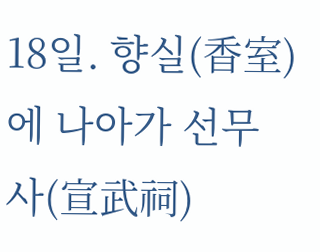18일. 향실(香室)에 나아가 선무사(宣武祠)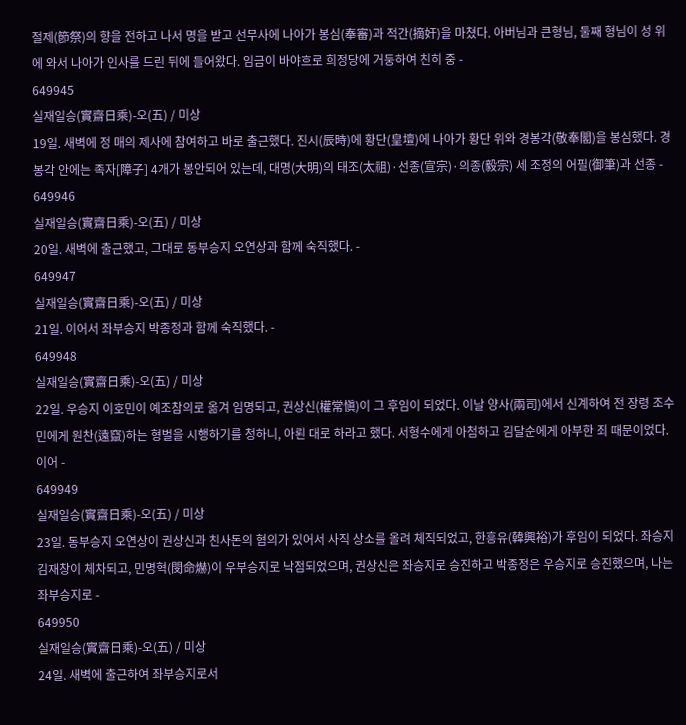절제(節祭)의 향을 전하고 나서 명을 받고 선무사에 나아가 봉심(奉審)과 적간(摘奸)을 마쳤다. 아버님과 큰형님, 둘째 형님이 성 위에 와서 나아가 인사를 드린 뒤에 들어왔다. 임금이 바야흐로 희정당에 거둥하여 친히 중 -
649945
실재일승(實齋日乘)-오(五) / 미상
19일. 새벽에 정 매의 제사에 참여하고 바로 출근했다. 진시(辰時)에 황단(皇壇)에 나아가 황단 위와 경봉각(敬奉閣)을 봉심했다. 경봉각 안에는 족자[障子] 4개가 봉안되어 있는데, 대명(大明)의 태조(太祖)·선종(宣宗)·의종(毅宗) 세 조정의 어필(御筆)과 선종 -
649946
실재일승(實齋日乘)-오(五) / 미상
20일. 새벽에 출근했고, 그대로 동부승지 오연상과 함께 숙직했다. -
649947
실재일승(實齋日乘)-오(五) / 미상
21일. 이어서 좌부승지 박종정과 함께 숙직했다. -
649948
실재일승(實齋日乘)-오(五) / 미상
22일. 우승지 이호민이 예조참의로 옮겨 임명되고, 권상신(權常愼)이 그 후임이 되었다. 이날 양사(兩司)에서 신계하여 전 장령 조수민에게 원찬(遠竄)하는 형벌을 시행하기를 청하니, 아뢴 대로 하라고 했다. 서형수에게 아첨하고 김달순에게 아부한 죄 때문이었다. 이어 -
649949
실재일승(實齋日乘)-오(五) / 미상
23일. 동부승지 오연상이 권상신과 친사돈의 혐의가 있어서 사직 상소를 올려 체직되었고, 한흥유(韓興裕)가 후임이 되었다. 좌승지 김재창이 체차되고, 민명혁(閔命爀)이 우부승지로 낙점되었으며, 권상신은 좌승지로 승진하고 박종정은 우승지로 승진했으며, 나는 좌부승지로 -
649950
실재일승(實齋日乘)-오(五) / 미상
24일. 새벽에 출근하여 좌부승지로서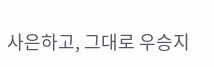사은하고, 그대로 우승지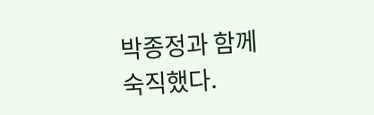박종정과 함께 숙직했다.